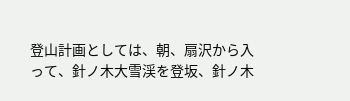登山計画としては、朝、扇沢から入って、針ノ木大雪渓を登坂、針ノ木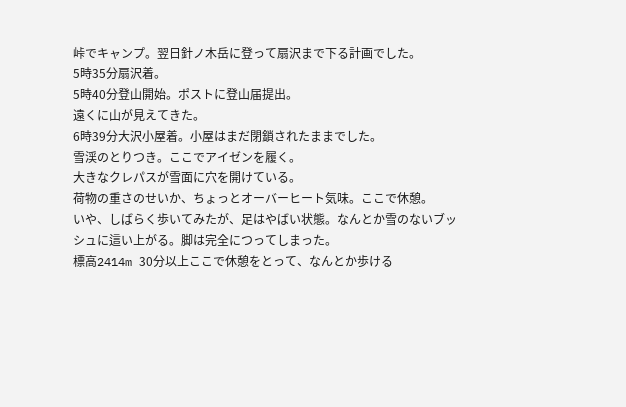峠でキャンプ。翌日針ノ木岳に登って扇沢まで下る計画でした。
5時35分扇沢着。
5時40分登山開始。ポストに登山届提出。
遠くに山が見えてきた。
6時39分大沢小屋着。小屋はまだ閉鎖されたままでした。
雪渓のとりつき。ここでアイゼンを履く。
大きなクレパスが雪面に穴を開けている。
荷物の重さのせいか、ちょっとオーバーヒート気味。ここで休憩。
いや、しばらく歩いてみたが、足はやばい状態。なんとか雪のないブッシュに這い上がる。脚は完全につってしまった。
標高2414m 30分以上ここで休憩をとって、なんとか歩ける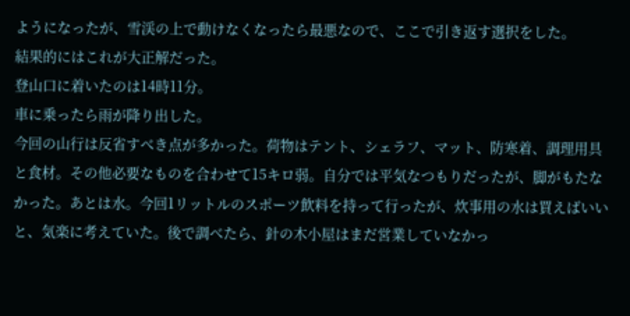ようになったが、雪渓の上で動けなくなったら最悪なので、ここで引き返す選択をした。
結果的にはこれが大正解だった。
登山口に着いたのは14時11分。
車に乗ったら雨が降り出した。
今回の山行は反省すべき点が多かった。荷物はテント、シェラフ、マット、防寒着、調理用具と食材。その他必要なものを合わせて15キロ弱。自分では平気なつもりだったが、脚がもたなかった。あとは水。今回1リットルのスポーツ飲料を持って行ったが、炊事用の水は買えばいいと、気楽に考えていた。後で調べたら、針の木小屋はまだ営業していなかっ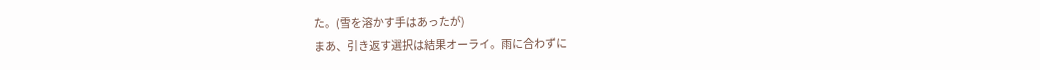た。(雪を溶かす手はあったが)
まあ、引き返す選択は結果オーライ。雨に合わずに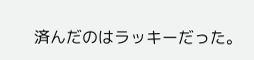済んだのはラッキーだった。